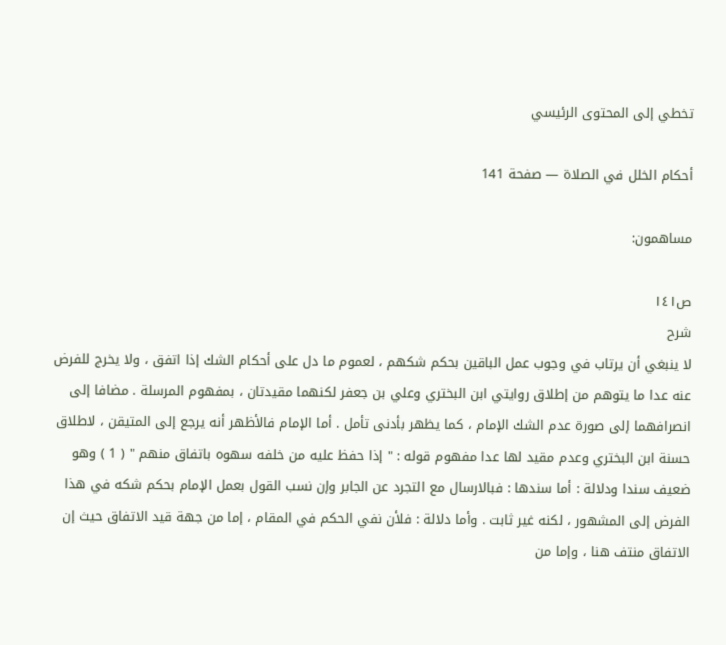تخطي إلى المحتوى الرئيسي

أحكام الخلل في الصلاة — صفحة 141

مساهمون:

ص١٤١
شرح
لا ينبغي أن يرتاب في وجوب عمل الباقين بحكم شكهم ، لعموم ما دل على أحكام الشك إذا اتفق ، ولا يخرج للفرض عنه عدا ما يتوهم من إطلاق روايتي ابن البختري وعلي بن جعفر لكنهما مقيدتان ، بمفهوم المرسلة . مضافا إلى انصرافهما إلى صورة عدم الشك الإمام ، كما يظهر بأدنى تأمل . أما الإمام فالأظهر أنه يرجع إلى المتيقن ، لاطلاق حسنة ابن البختري وعدم مقيد لها عدا مفهوم قوله : " إذا حفظ عليه من خلفه سهوه باتفاق منهم " ( 1 ) وهو ضعيف سندا ودلالة : أما سندها : فبالارسال مع التجرد عن الجابر وإن نسب القول بعمل الإمام بحكم شكه في هذا الفرض إلى المشهور ، لكنه غير ثابت . وأما دلالة : فلأن نفي الحكم في المقام ، إما من جهة قيد الاتفاق حيث إن الاتفاق منتف هنا ، وإما من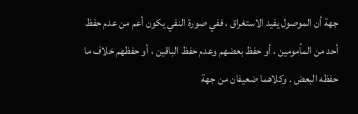جهة أن الموصول يفيد الاستغراق ، ففي صورة النفي يكون أعم من عدم حفظ أحد من المأمومين ، أو حفظ بعضهم وعدم حفظ الباقين ، أو حفظهم خلاف ما حفظه البعض . وكلاهما ضعيفان من جهة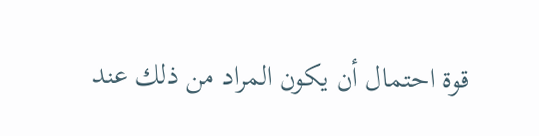قوة احتمال أن يكون المراد من ذلك عند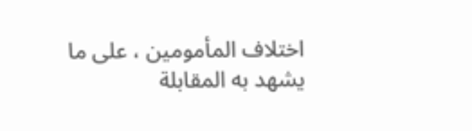اختلاف المأمومين ، على ما يشهد به المقابلة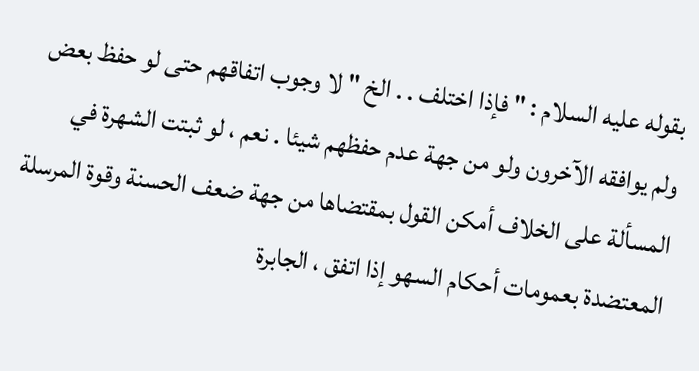بقوله عليه السلام : " فإذا اختلف . . الخ " لا وجوب اتفاقهم حتى لو حفظ بعض ولم يوافقه الآخرون ولو من جهة عدم حفظهم شيئا . نعم ، لو ثبتت الشهرة في المسألة على الخلاف أمكن القول بمقتضاها من جهة ضعف الحسنة وقوة المرسلة المعتضدة بعمومات أحكام السهو إذا اتفق ، الجابرة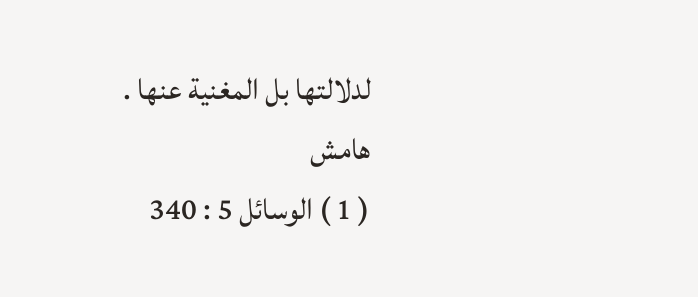لدلالتها بل المغنية عنها .
هامش
( 1 ) الوسائل 5 : 340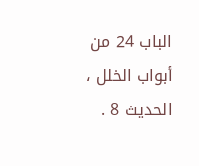الباب 24 من أبواب الخلل ، الحديث 8 .